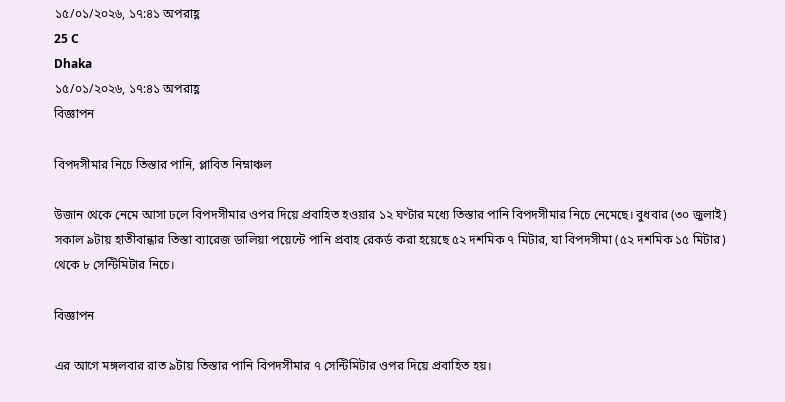১৫/০১/২০২৬, ১৭:৪১ অপরাহ্ণ
25 C
Dhaka
১৫/০১/২০২৬, ১৭:৪১ অপরাহ্ণ
বিজ্ঞাপন

বিপদসীমার নিচে তিস্তার পানি, প্লাবিত নিম্নাঞ্চল

উজান থেকে নেমে আসা ঢলে বিপদসীমার ওপর দিয়ে প্রবাহিত হওয়ার ১২ ঘণ্টার মধ্যে তিস্তার পানি বিপদসীমার নিচে নেমেছে। বুধবার (৩০ জুলাই) সকাল ৯টায় হাতীবান্ধার তিস্তা ব্যারেজ ডালিয়া পয়েন্টে পানি প্রবাহ রেকর্ড করা হয়েছে ৫২ দশমিক ৭ মিটার, যা বিপদসীমা (৫২ দশমিক ১৫ মিটার) থেকে ৮ সেন্টিমিটার নিচে।

বিজ্ঞাপন

এর আগে মঙ্গলবার রাত ৯টায় তিস্তার পানি বিপদসীমার ৭ সেন্টিমিটার ওপর দিয়ে প্রবাহিত হয়।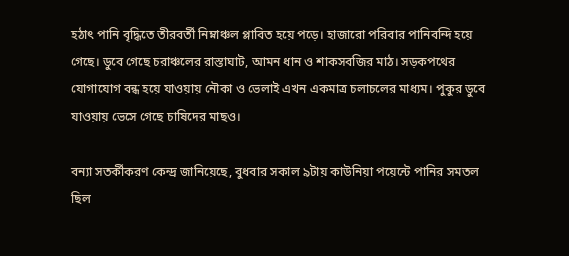হঠাৎ পানি বৃদ্ধিতে তীরবর্তী নিম্নাঞ্চল প্লাবিত হয়ে পড়ে। হাজারো পরিবার পানিবন্দি হয়ে গেছে। ডুবে গেছে চরাঞ্চলের রাস্তাঘাট, আমন ধান ও শাকসবজির মাঠ। সড়কপথের যোগাযোগ বন্ধ হয়ে যাওয়ায় নৌকা ও ভেলাই এখন একমাত্র চলাচলের মাধ্যম। পুকুর ডুবে যাওয়ায় ভেসে গেছে চাষিদের মাছও।

বন্যা সতর্কীকরণ কেন্দ্র জানিয়েছে, বুধবার সকাল ৯টায় কাউনিয়া পয়েন্টে পানির সমতল ছিল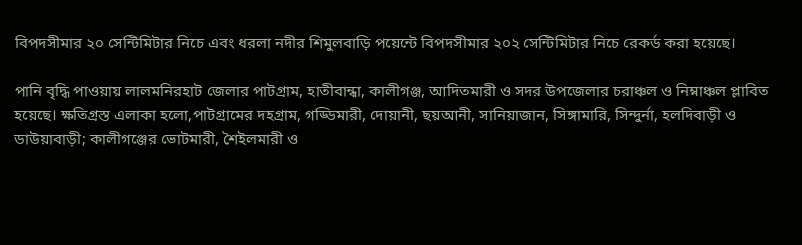বিপদসীমার ২০ সেন্টিমিটার নিচে এবং ধরলা নদীর শিমুলবাড়ি পয়েন্টে বিপদসীমার ২০২ সেন্টিমিটার নিচে রেকর্ড করা হয়েছে।

পানি বৃদ্ধি পাওয়ায় লালমনিরহাট জেলার পাটগ্রাম, হাতীবান্ধা, কালীগঞ্জ, আদিতমারী ও সদর উপজেলার চরাঞ্চল ও নিম্নাঞ্চল প্লাবিত হয়েছে। ক্ষতিগ্রস্ত এলাকা হলো,পাটগ্রামের দহগ্রাম, গড্ডিমারী, দোয়ানী, ছয়আনী, সানিয়াজান, সিঙ্গামারি, সিন্দুর্না, হলদিবাড়ী ও ডাউয়াবাড়ী; কালীগঞ্জের ভোটমারী, শৈইলমারী ও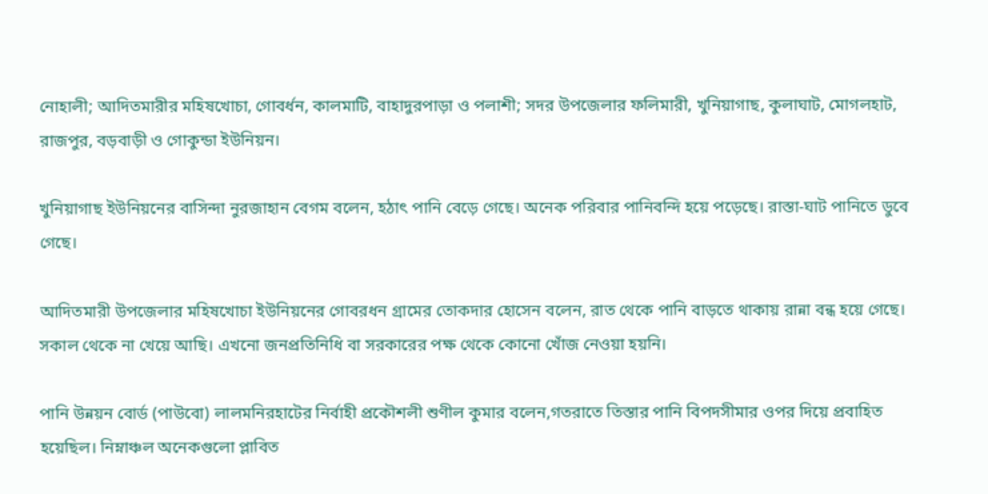নোহালী; আদিতমারীর মহিষখোচা, গোবর্ধন, কালমাটি, বাহাদুরপাড়া ও পলাশী; সদর উপজেলার ফলিমারী, খুনিয়াগাছ, কুলাঘাট, মোগলহাট, রাজপুর, বড়বাড়ী ও গোকুন্ডা ইউনিয়ন।

খুনিয়াগাছ ইউনিয়নের বাসিন্দা নুরজাহান বেগম বলেন, হঠাৎ পানি বেড়ে গেছে। অনেক পরিবার পানিবন্দি হয়ে পড়েছে। রাস্তা-ঘাট পানিতে ডুবে গেছে।

আদিতমারী উপজেলার মহিষখোচা ইউনিয়নের গোবরধন গ্রামের তোকদার হোসেন বলেন, রাত থেকে পানি বাড়তে থাকায় রান্না বন্ধ হয়ে গেছে। সকাল থেকে না খেয়ে আছি। এখনো জনপ্রতিনিধি বা সরকারের পক্ষ থেকে কোনো খোঁজ নেওয়া হয়নি।

পানি উন্নয়ন বোর্ড (পাউবো) লালমনিরহাটের নির্বাহী প্রকৌশলী শুণীল কুমার বলেন,গতরাতে তিস্তার পানি বিপদসীমার ওপর দিয়ে প্রবাহিত হয়েছিল। নিম্নাঞ্চল অনেকগুলো প্লাবিত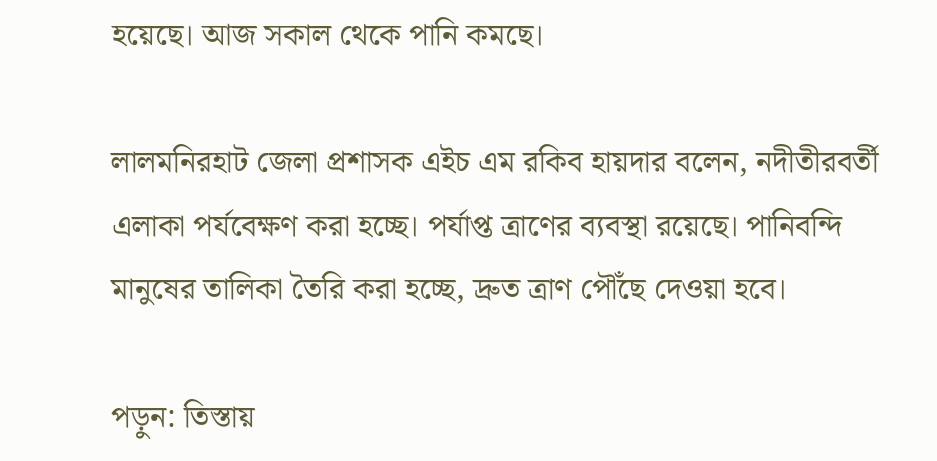হয়েছে। আজ সকাল থেকে পানি কমছে।

লালমনিরহাট জেলা প্রশাসক এইচ এম রকিব হায়দার বলেন, নদীতীরবর্তী এলাকা পর্যবেক্ষণ করা হচ্ছে। পর্যাপ্ত ত্রাণের ব্যবস্থা রয়েছে। পানিবন্দি মানুষের তালিকা তৈরি করা হচ্ছে, দ্রুত ত্রাণ পৌঁছে দেওয়া হবে।

পড়ুন: তিস্তায়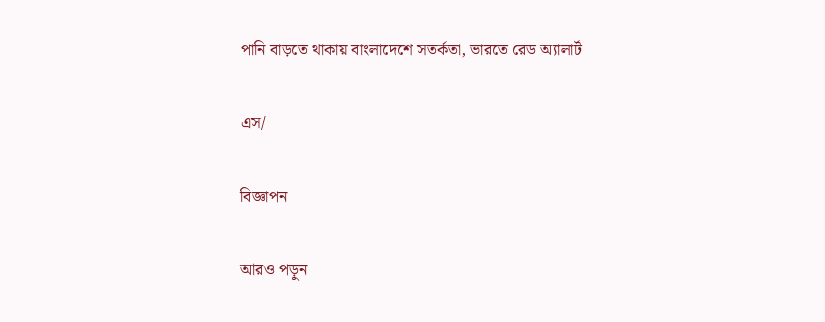পানি বাড়তে থাকায় বাংলাদেশে সতর্কতা, ভারতে রেড অ্যালার্ট

এস/

বিজ্ঞাপন

আরও পড়ুন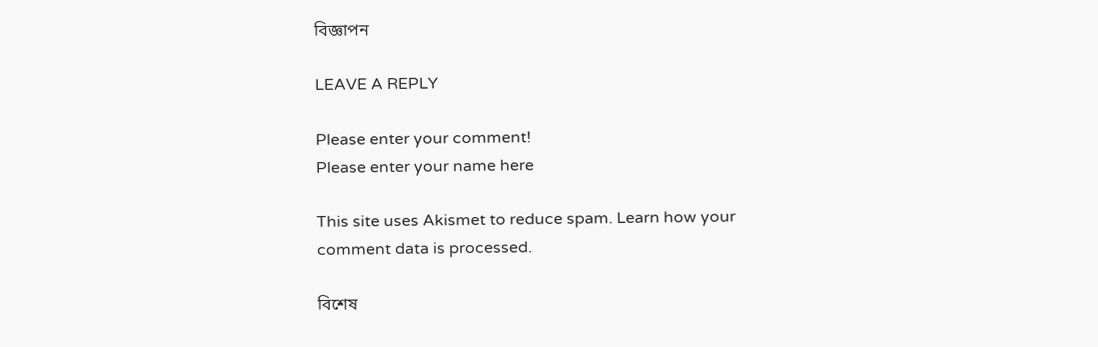বিজ্ঞাপন

LEAVE A REPLY

Please enter your comment!
Please enter your name here

This site uses Akismet to reduce spam. Learn how your comment data is processed.

বিশেষ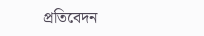প্রতিবেদন